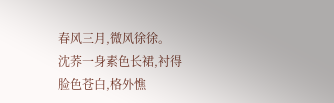春风三月,微风徐徐。
沈荞一身素色长裙,衬得脸色苍白,格外憔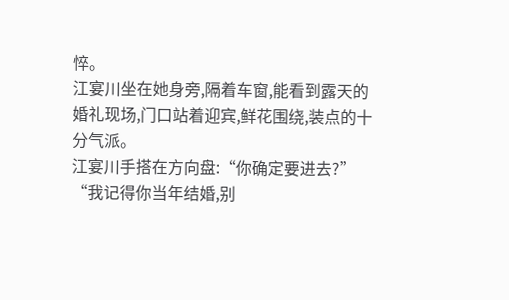悴。
江宴川坐在她身旁,隔着车窗,能看到露天的婚礼现场,门口站着迎宾,鲜花围绕,装点的十分气派。
江宴川手搭在方向盘:“你确定要进去?”
“我记得你当年结婚,别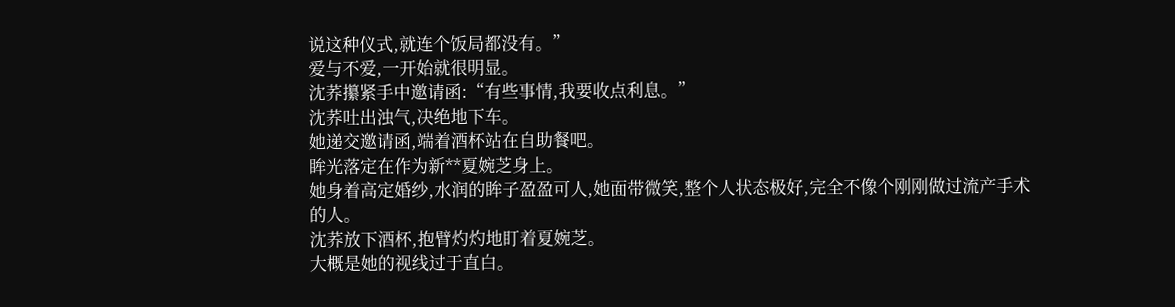说这种仪式,就连个饭局都没有。”
爱与不爱,一开始就很明显。
沈荞攥紧手中邀请函:“有些事情,我要收点利息。”
沈荞吐出浊气,决绝地下车。
她递交邀请函,端着酒杯站在自助餐吧。
眸光落定在作为新**夏婉芝身上。
她身着高定婚纱,水润的眸子盈盈可人,她面带微笑,整个人状态极好,完全不像个刚刚做过流产手术的人。
沈荞放下酒杯,抱臂灼灼地盯着夏婉芝。
大概是她的视线过于直白。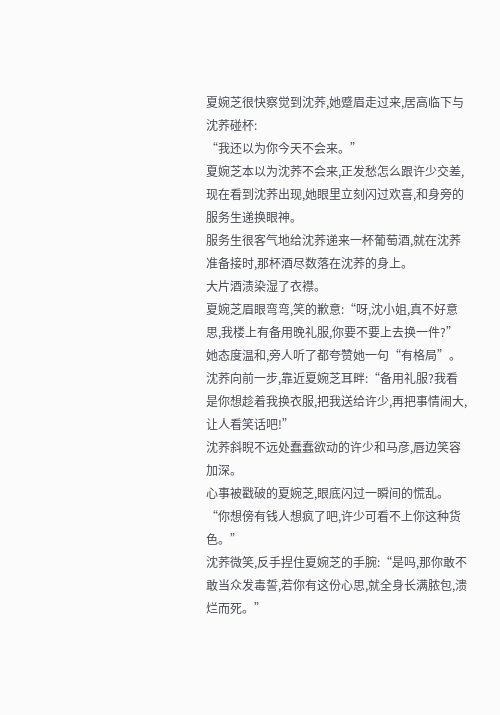夏婉芝很快察觉到沈荞,她蹙眉走过来,居高临下与沈荞碰杯:
“我还以为你今天不会来。”
夏婉芝本以为沈荞不会来,正发愁怎么跟许少交差,现在看到沈荞出现,她眼里立刻闪过欢喜,和身旁的服务生递换眼神。
服务生很客气地给沈荞递来一杯葡萄酒,就在沈荞准备接时,那杯酒尽数落在沈荞的身上。
大片酒渍染湿了衣襟。
夏婉芝眉眼弯弯,笑的歉意:“呀,沈小姐,真不好意思,我楼上有备用晚礼服,你要不要上去换一件?”
她态度温和,旁人听了都夸赞她一句“有格局”。
沈荞向前一步,靠近夏婉芝耳畔:“备用礼服?我看是你想趁着我换衣服,把我送给许少,再把事情闹大,让人看笑话吧!”
沈荞斜睨不远处蠢蠢欲动的许少和马彦,唇边笑容加深。
心事被戳破的夏婉芝,眼底闪过一瞬间的慌乱。
“你想傍有钱人想疯了吧,许少可看不上你这种货色。”
沈荞微笑,反手捏住夏婉芝的手腕:“是吗,那你敢不敢当众发毒誓,若你有这份心思,就全身长满脓包,溃烂而死。”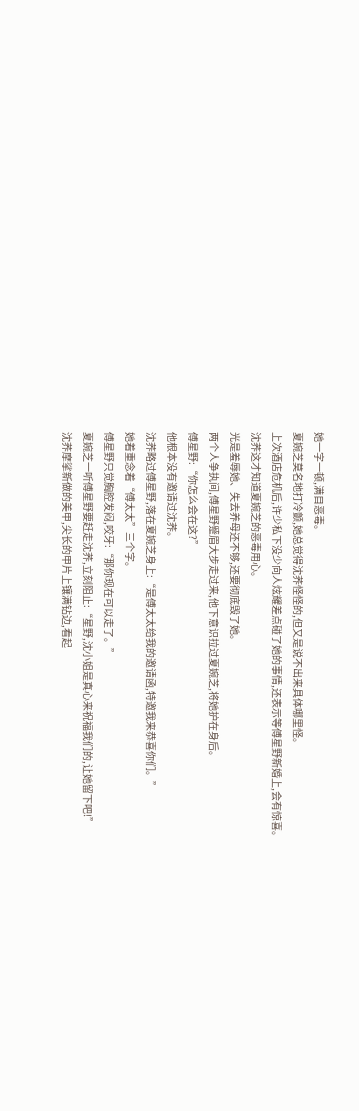她一字一顿,满目恶毒。
夏婉芝莫名地打冷颤,她总觉得沈荞怪怪的,但又是说不出来具体哪里怪。
上次酒店危机后,许少私下没少向人炫耀差点碰了她的事情,还表示等傅星野新婚上,会有惊喜。
沈荞这才知道夏婉芝的恶毒用心。
光是羞辱她、失去养母还不够,还要彻底毁了她。
两个人争执间,傅星野蹙眉大步走过来,他下意识拉过夏婉芝,将她护在身后。
傅星野:“你怎么会在这?”
他根本没有邀请过沈荞。
沈荞略过傅星野,落在夏婉芝身上:“是傅太太给我的邀请函,特邀我来恭喜你们。”
她着重念着“傅太太”三个字。
傅星野只觉胸腔发闷,咬牙:“那你现在可以走了。”
夏婉芝一听傅星野要赶走沈荞,立刻阻止:“星野,沈小姐是真心来祝福我们的,让她留下吧!”
沈荞摩挲新做的美甲,尖长的甲片上镶满钻边,看起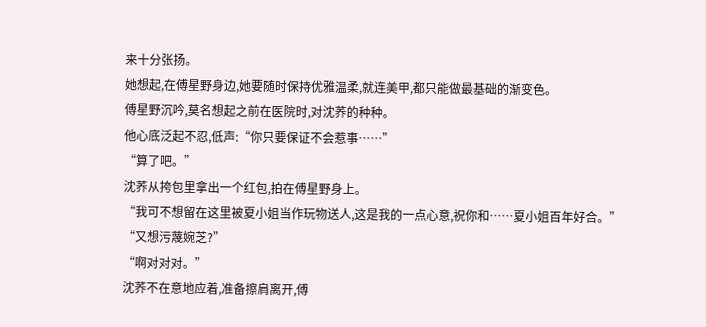来十分张扬。
她想起,在傅星野身边,她要随时保持优雅温柔,就连美甲,都只能做最基础的渐变色。
傅星野沉吟,莫名想起之前在医院时,对沈荞的种种。
他心底泛起不忍,低声:“你只要保证不会惹事……”
“算了吧。”
沈荞从挎包里拿出一个红包,拍在傅星野身上。
“我可不想留在这里被夏小姐当作玩物送人,这是我的一点心意,祝你和……夏小姐百年好合。”
“又想污蔑婉芝?”
“啊对对对。”
沈荞不在意地应着,准备擦肩离开,傅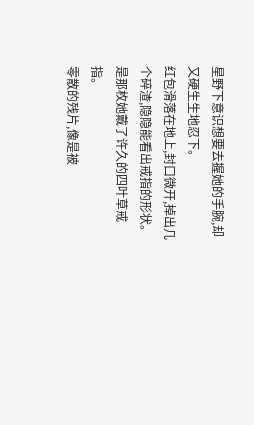星野下意识想要去握她的手腕,却又硬生生地忍下。
红包滑落在地上,封口微开,掉出几个碎渣,隐隐能看出戒指的形状。
是那枚她戴了许久的四叶草戒指。
零散的残片,像是被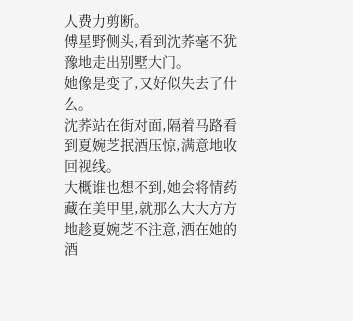人费力剪断。
傅星野侧头,看到沈荞毫不犹豫地走出别墅大门。
她像是变了,又好似失去了什么。
沈荞站在街对面,隔着马路看到夏婉芝抿酒压惊,满意地收回视线。
大概谁也想不到,她会将情药藏在美甲里,就那么大大方方地趁夏婉芝不注意,洒在她的酒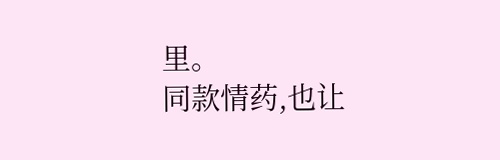里。
同款情药,也让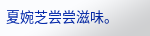夏婉芝尝尝滋味。